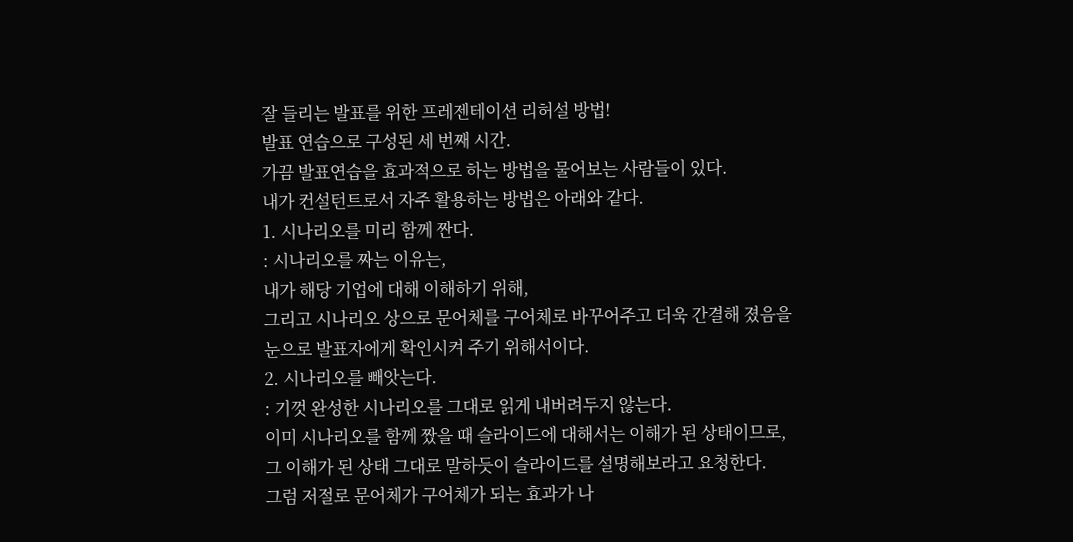잘 들리는 발표를 위한 프레젠테이션 리허설 방법!
발표 연습으로 구성된 세 번째 시간.
가끔 발표연습을 효과적으로 하는 방법을 물어보는 사람들이 있다.
내가 컨설턴트로서 자주 활용하는 방법은 아래와 같다.
1. 시나리오를 미리 함께 짠다.
: 시나리오를 짜는 이유는,
내가 해당 기업에 대해 이해하기 위해,
그리고 시나리오 상으로 문어체를 구어체로 바꾸어주고 더욱 간결해 졌음을
눈으로 발표자에게 확인시켜 주기 위해서이다.
2. 시나리오를 빼앗는다.
: 기껏 완성한 시나리오를 그대로 읽게 내버려두지 않는다.
이미 시나리오를 함께 짰을 때 슬라이드에 대해서는 이해가 된 상태이므로,
그 이해가 된 상태 그대로 말하듯이 슬라이드를 설명해보라고 요청한다.
그럼 저절로 문어체가 구어체가 되는 효과가 나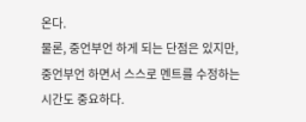온다.
물론, 중언부언 하게 되는 단점은 있지만, 중언부언 하면서 스스로 멘트를 수정하는 시간도 중요하다.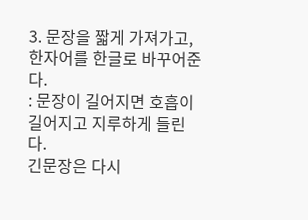3. 문장을 짧게 가져가고, 한자어를 한글로 바꾸어준다.
: 문장이 길어지면 호흡이 길어지고 지루하게 들린다.
긴문장은 다시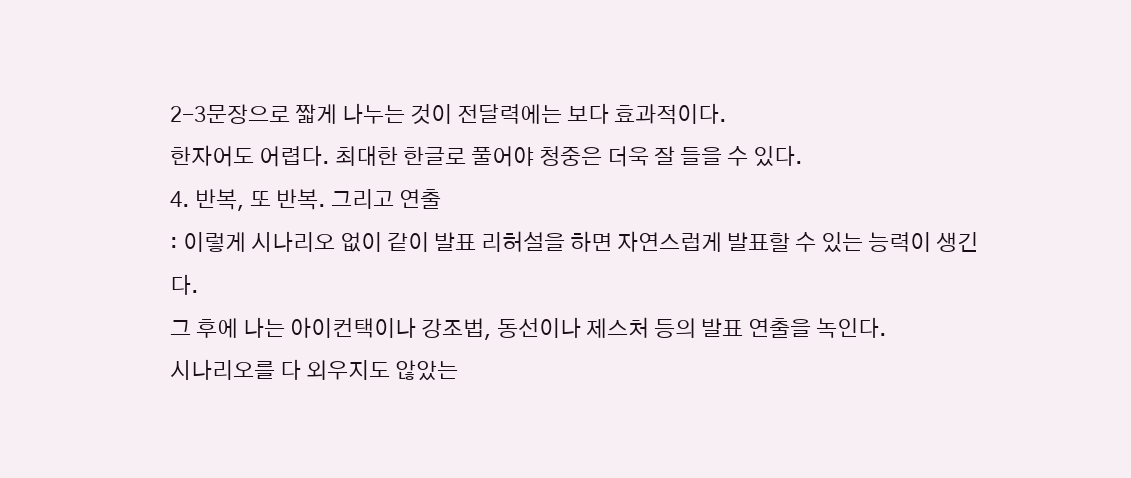2-3문장으로 짧게 나누는 것이 전달력에는 보다 효과적이다.
한자어도 어렵다. 최대한 한글로 풀어야 청중은 더욱 잘 들을 수 있다.
4. 반복, 또 반복. 그리고 연출
: 이렇게 시나리오 없이 같이 발표 리허설을 하면 자연스럽게 발표할 수 있는 능력이 생긴다.
그 후에 나는 아이컨택이나 강조법, 동선이나 제스처 등의 발표 연출을 녹인다.
시나리오를 다 외우지도 않았는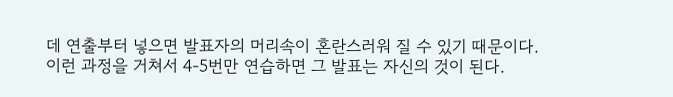데 연출부터 넣으면 발표자의 머리속이 혼란스러워 질 수 있기 때문이다.
이런 과정을 거쳐서 4-5번만 연습하면 그 발표는 자신의 것이 된다.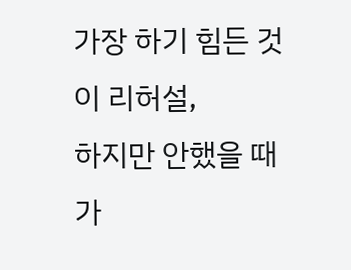가장 하기 힘든 것이 리허설,
하지만 안했을 때 가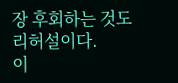장 후회하는 것도 리허설이다.
이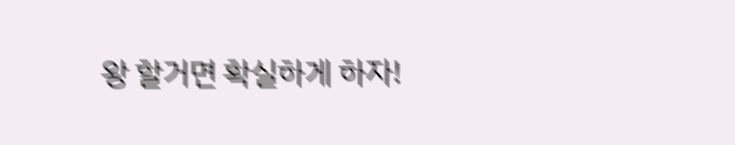왕 할거면 확실하게 하자!